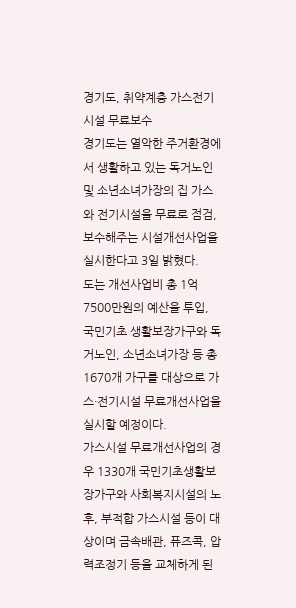경기도, 취약계층 가스전기시설 무료보수
경기도는 열악한 주거환경에서 생활하고 있는 독거노인 및 소년소녀가장의 집 가스와 전기시설을 무료로 점검, 보수해주는 시설개선사업을 실시한다고 3일 밝혔다.
도는 개선사업비 총 1억7500만원의 예산을 투입, 국민기초 생활보장가구와 독거노인, 소년소녀가장 등 총 1670개 가구를 대상으로 가스·전기시설 무료개선사업을 실시할 예정이다.
가스시설 무료개선사업의 경우 1330개 국민기초생활보장가구와 사회복지시설의 노후, 부적합 가스시설 등이 대상이며 금속배관, 퓨즈콕, 압력조정기 등을 교체하게 된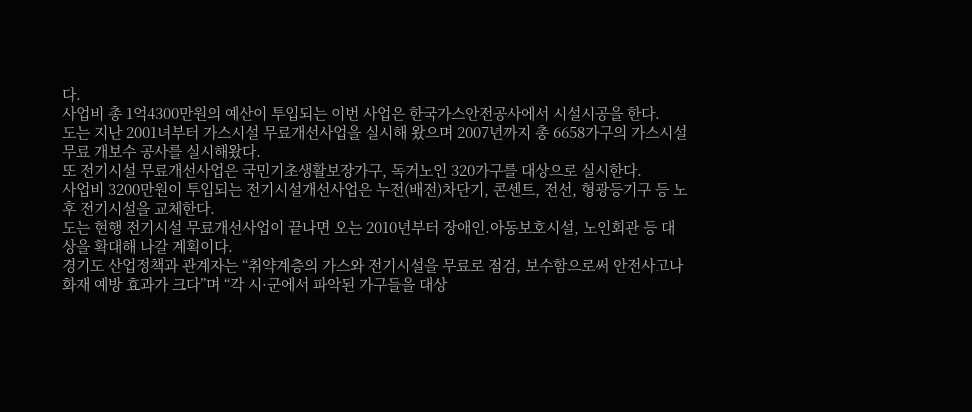다.
사업비 총 1억4300만원의 예산이 투입되는 이번 사업은 한국가스안전공사에서 시설시공을 한다.
도는 지난 2001녀부터 가스시설 무료개선사업을 실시해 왔으며 2007년까지 총 6658가구의 가스시설 무료 개보수 공사를 실시해왔다.
또 전기시설 무료개선사업은 국민기초생활보장가구, 독거노인 320가구를 대상으로 실시한다.
사업비 3200만원이 투입되는 전기시설개선사업은 누전(배전)차단기, 콘센트, 전선, 형광등기구 등 노후 전기시설을 교체한다.
도는 현행 전기시설 무료개선사업이 끝나면 오는 2010년부터 장애인.아동보호시설, 노인회관 등 대상을 확대해 나갈 계획이다.
경기도 산업정책과 관계자는 “취약계층의 가스와 전기시설을 무료로 점검, 보수함으로써 안전사고나 화재 예방 효과가 크다”며 “각 시·군에서 파악된 가구들을 대상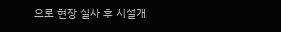으로 현장 실사 후 시설개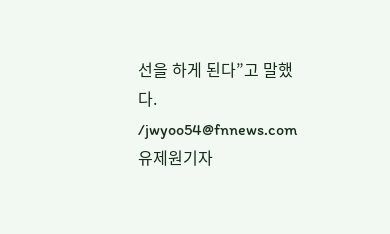선을 하게 된다”고 말했다.
/jwyoo54@fnnews.com 유제원기자